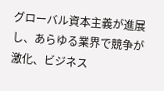グローバル資本主義が進展し、あらゆる業界で競争が激化、ビジネス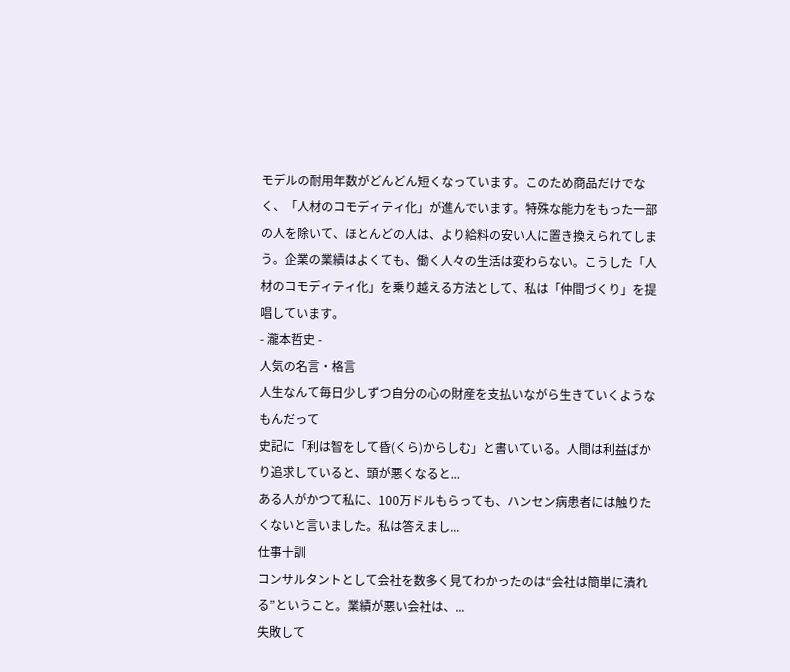モデルの耐用年数がどんどん短くなっています。このため商品だけでなく、「人材のコモディティ化」が進んでいます。特殊な能力をもった一部の人を除いて、ほとんどの人は、より給料の安い人に置き換えられてしまう。企業の業績はよくても、働く人々の生活は変わらない。こうした「人材のコモディティ化」を乗り越える方法として、私は「仲間づくり」を提唱しています。
- 瀧本哲史 -
人気の名言・格言
人生なんて毎日少しずつ自分の心の財産を支払いながら生きていくようなもんだって
史記に「利は智をして昏(くら)からしむ」と書いている。人間は利益ばかり追求していると、頭が悪くなると...
ある人がかつて私に、100万ドルもらっても、ハンセン病患者には触りたくないと言いました。私は答えまし...
仕事十訓
コンサルタントとして会社を数多く見てわかったのは“会社は簡単に潰れる”ということ。業績が悪い会社は、...
失敗して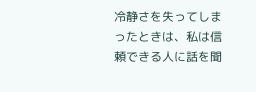冷静さを失ってしまったときは、私は信頼できる人に話を聞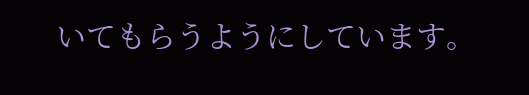いてもらうようにしています。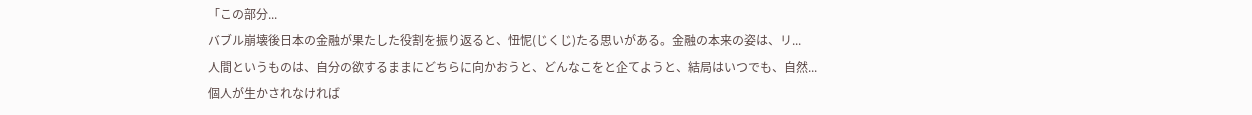「この部分...
バブル崩壊後日本の金融が果たした役割を振り返ると、忸怩(じくじ)たる思いがある。金融の本来の姿は、リ...
人間というものは、自分の欲するままにどちらに向かおうと、どんなこをと企てようと、結局はいつでも、自然...
個人が生かされなければ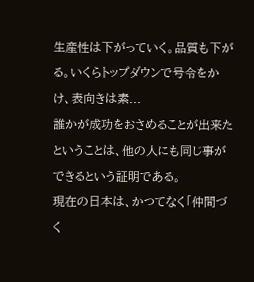生産性は下がっていく。品質も下がる。いくらトップダウンで号令をかけ、表向きは素...
誰かが成功をおさめることが出来たということは、他の人にも同じ事ができるという証明である。
現在の日本は、かつてなく「仲間づく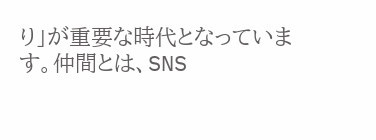り」が重要な時代となっています。仲間とは、SNS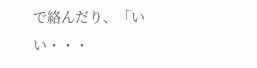で絡んだり、「いい・・・